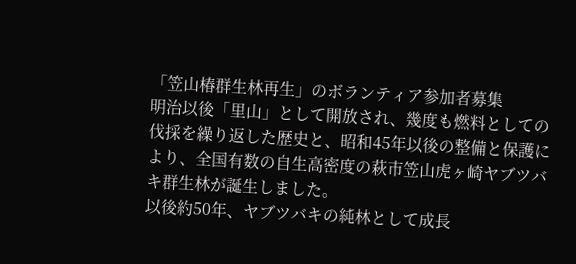「笠山椿群生林再生」のボランティア参加者募集
明治以後「里山」として開放され、幾度も燃料としての伐採を繰り返した歴史と、昭和45年以後の整備と保護により、全国有数の自生高密度の萩市笠山虎ヶ崎ヤブツバキ群生林が誕生しました。
以後約50年、ヤブツバキの純林として成長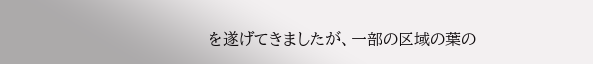を遂げてきましたが、一部の区域の葉の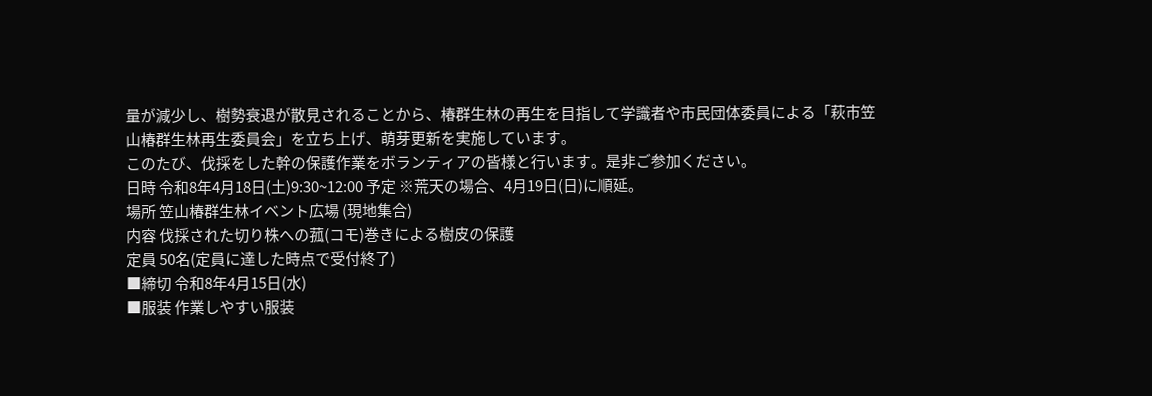量が減少し、樹勢衰退が散見されることから、椿群生林の再生を目指して学識者や市民団体委員による「萩市笠山椿群生林再生委員会」を立ち上げ、萌芽更新を実施しています。
このたび、伐採をした幹の保護作業をボランティアの皆様と行います。是非ご参加ください。
日時 令和8年4月18日(土)9:30~12:00 予定 ※荒天の場合、4月19日(日)に順延。
場所 笠山椿群生林イベント広場 (現地集合)
内容 伐採された切り株への菰(コモ)巻きによる樹皮の保護
定員 50名(定員に達した時点で受付終了)
■締切 令和8年4月15日(水)
■服装 作業しやすい服装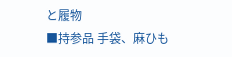と履物
■持参品 手袋、麻ひも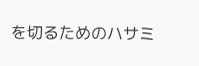を切るためのハサミ